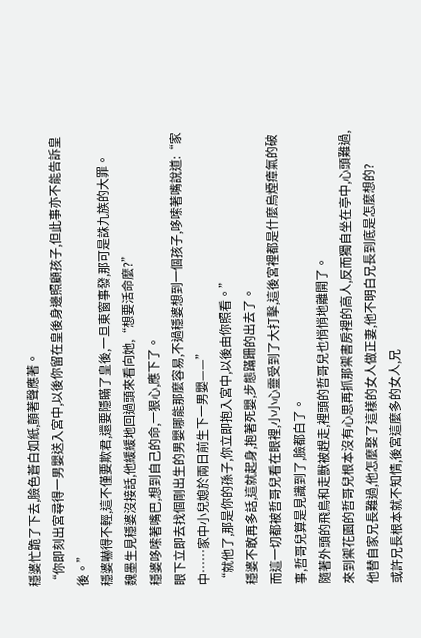穩婆忙跪了下去,臉色蒼白如紙,顫著聲應著。
“你即刻出宮尋得一男嬰送入宮中,以後你留在皇後身邊照顧孩子,但此事亦不能告訴皇後。”
穩婆嚇得不輕,這不僅要欺君,還要隱瞞了皇後,一旦東窗事發,那可是誅九族的大罪。
魏墨生見穩婆沒接話,他緩緩地回過頭來看向她,“想要活命麼?”
穩婆哆嗦著嘴巴,想到自己的命,一狠心,應下了。
眼下立即去找個剛出生的男嬰哪能那麼容易,不過穩婆想到一個孩子,哆嗦著嘴說道:“家中……家中小兒媳於兩日前生下一男嬰——”
“就他了,那是你的孫子,你立即抱入宮中,以後由你照看。”
穩婆不敢再多話,這就起身,抱著死嬰,步態蹣跚的出去了。
而這一切都被哲哥兒看在眼裡,小小心靈受到了大打擊,這後宮裡都是什麼烏煙瘴氣的破事,哲哥兒算是見識到了,臉都白了。
隨著外頭的飛鳥和走獸被趕走,裡頭的哲哥兒也悄悄地離開了。
來到禦花園的哲哥兒根本沒有心思再抓那禦書房裡的高人,反而獨自坐在亭中,心頭難過,他替自家兄長難過,他怎麼娶了這樣的女人做正妻,他不明白兄長到底是怎麼想的?
或許兄長根本就不知情,後宮這麼多的女人,兄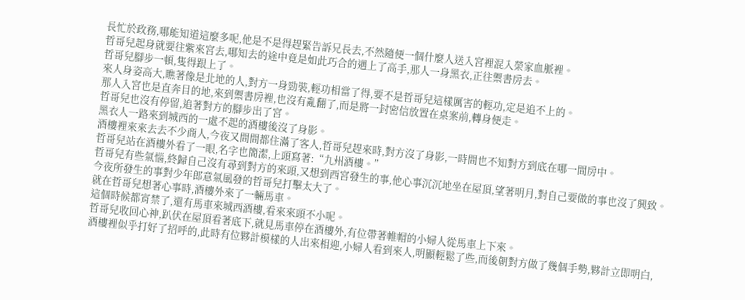長忙於政務,哪能知道這麼多呢,他是不是得趕緊告訴兄長去,不然隨便一個什麼人送入宮裡混入榮家血脈裡。
哲哥兒起身就要往紫來宮去,哪知去的途中竟是如此巧合的遇上了高手,那人一身黑衣,正往禦書房去。
哲哥兒腳步一頓,隻得跟上了。
來人身姿高大,瞧著像是北地的人,對方一身勁裝,輕功相當了得,要不是哲哥兒這樣厲害的輕功,定是追不上的。
那人入宮也是直奔目的地,來到禦書房裡,也沒有亂翻了,而是將一封密信放置在桌案前,轉身便走。
哲哥兒也沒有停留,追著對方的腳步出了宮。
黑衣人一路來到城西的一處不起的酒樓後沒了身影。
酒樓裡來來去去不少商人,今夜又間間都住滿了客人,哲哥兒趕來時,對方沒了身影,一時間也不知對方到底在哪一間房中。
哲哥兒站在酒樓外看了一眼,名字也簡潔,上頭寫著:“九州酒樓。”
哲哥兒有些氣惱,終歸自己沒有尋到對方的來頭,又想到西宮發生的事,他心事沉沉地坐在屋頂,望著明月,對自己要做的事也沒了興致。
今夜所發生的事對少年郎意氣風發的哲哥兒打擊太大了。
就在哲哥兒想著心事時,酒樓外來了一輛馬車。
這個時候都宵禁了,還有馬車來城西酒樓,看來來頭不小呢。
哲哥兒收回心神,趴伏在屋頂看著底下,就見馬車停在酒樓外,有位帶著帷帽的小婦人從馬車上下來。
酒樓裡似乎打好了招呼的,此時有位夥計模樣的人出來相迎,小婦人看到來人,明顯輕鬆了些,而後朝對方做了幾個手勢,夥計立即明白,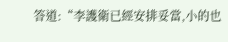答道:“李護衛已經安排妥當,小的也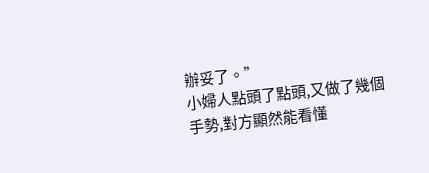辦妥了。”
小婦人點頭了點頭,又做了幾個手勢,對方顯然能看懂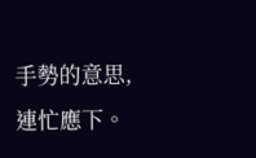手勢的意思,連忙應下。